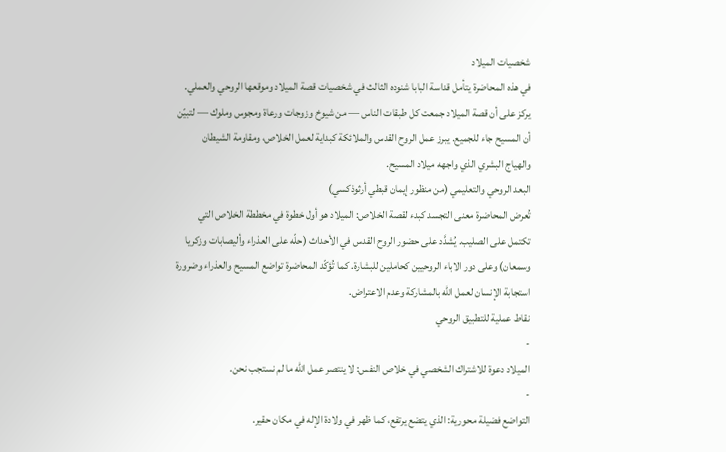شخصيات الميلاد
في هذه المحاضرة يتأمل قداسة البابا شنوده الثالث في شخصيات قصة الميلاد وموقعها الروحي والعملي. يركز على أن قصة الميلاد جمعت كل طبقات الناس — من شيوخ وزوجات ورعاة ومجوس وملوك — لتبيّن أن المسيح جاء للجميع. يبرز عمل الروح القدس والملائكة كبداية لعمل الخلاص، ومقاومة الشيطان والهياج البشري الذي واجهه ميلاد المسيح.
البعد الروحي والتعليمي (من منظور إيمان قبطي أرثوذكسي)
تُعرض المحاضرة معنى التجسد كبدء لقصة الخلاص: الميلاد هو أول خطوة في مخططة الخلاص التي تكتمل على الصليب. يُشدَّد على حضور الروح القدس في الأحداث (حلّه على العذراء وأليصابات وزكريا وسمعان) وعلى دور الاباء الروحيين كحاملين للبشارة. كما تُؤكّد المحاضرة تواضع المسيح والعذراء وضرورة استجابة الإنسان لعمل الله بالمشاركة وعدم الاعتراض.
نقاط عملية للتطبيق الروحي
-
الميلاد دعوة للاشتراك الشخصي في خلاص النفس: لا ينتصر عمل الله ما لم نستجب نحن.
-
التواضع فضيلة محورية: الذي يتضع يرتفع، كما ظهر في ولادة الإله في مكان حقير.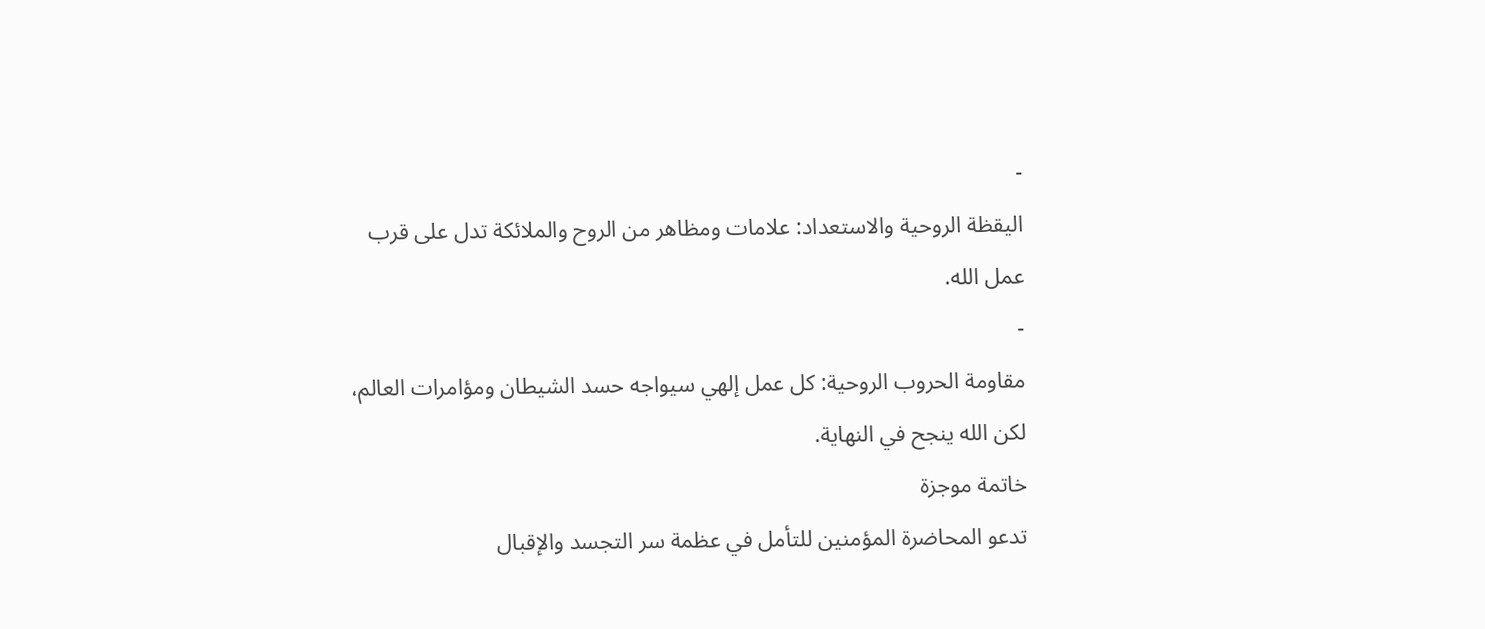-
اليقظة الروحية والاستعداد: علامات ومظاهر من الروح والملائكة تدل على قرب عمل الله.
-
مقاومة الحروب الروحية: كل عمل إلهي سيواجه حسد الشيطان ومؤامرات العالم، لكن الله ينجح في النهاية.
خاتمة موجزة
تدعو المحاضرة المؤمنين للتأمل في عظمة سر التجسد والإقبال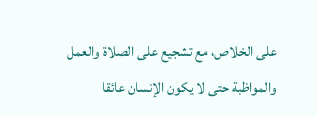على الخلاص، مع تشجيع على الصلاة والعمل والمواظبة حتى لا يكون الإنسان عائقا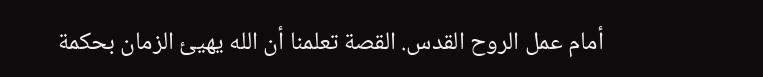أمام عمل الروح القدس. القصة تعلمنا أن الله يهيئ الزمان بحكمة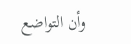وأن التواضع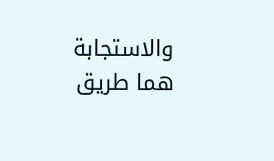والاستجابة هما طريق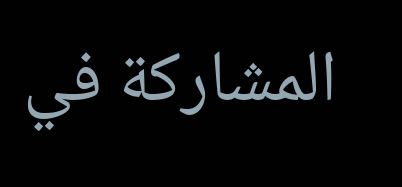المشاركة في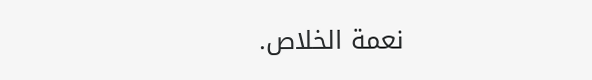نعمة الخلاص.